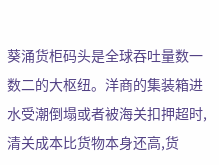葵涌货柜码头是全球吞吐量数一数二的大枢纽。洋商的集装箱进水受潮倒塌或者被海关扣押超时,清关成本比货物本身还高,货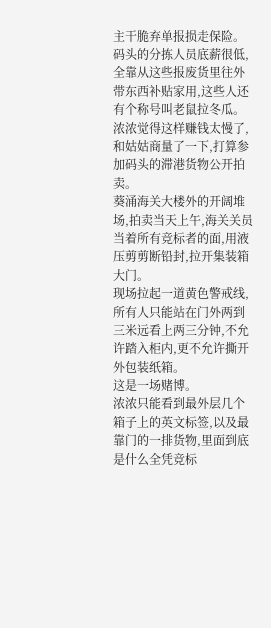主干脆弃单报损走保险。
码头的分拣人员底薪很低,全靠从这些报废货里往外带东西补贴家用,这些人还有个称号叫老鼠拉冬瓜。
浓浓觉得这样赚钱太慢了,和姑姑商量了一下,打算参加码头的滞港货物公开拍卖。
葵涌海关大楼外的开阔堆场,拍卖当天上午,海关关员当着所有竞标者的面,用液压剪剪断铅封,拉开集装箱大门。
现场拉起一道黄色警戒线,所有人只能站在门外两到三米远看上两三分钟,不允许踏入柜内,更不允许撕开外包装纸箱。
这是一场赌博。
浓浓只能看到最外层几个箱子上的英文标签,以及最靠门的一排货物,里面到底是什么全凭竞标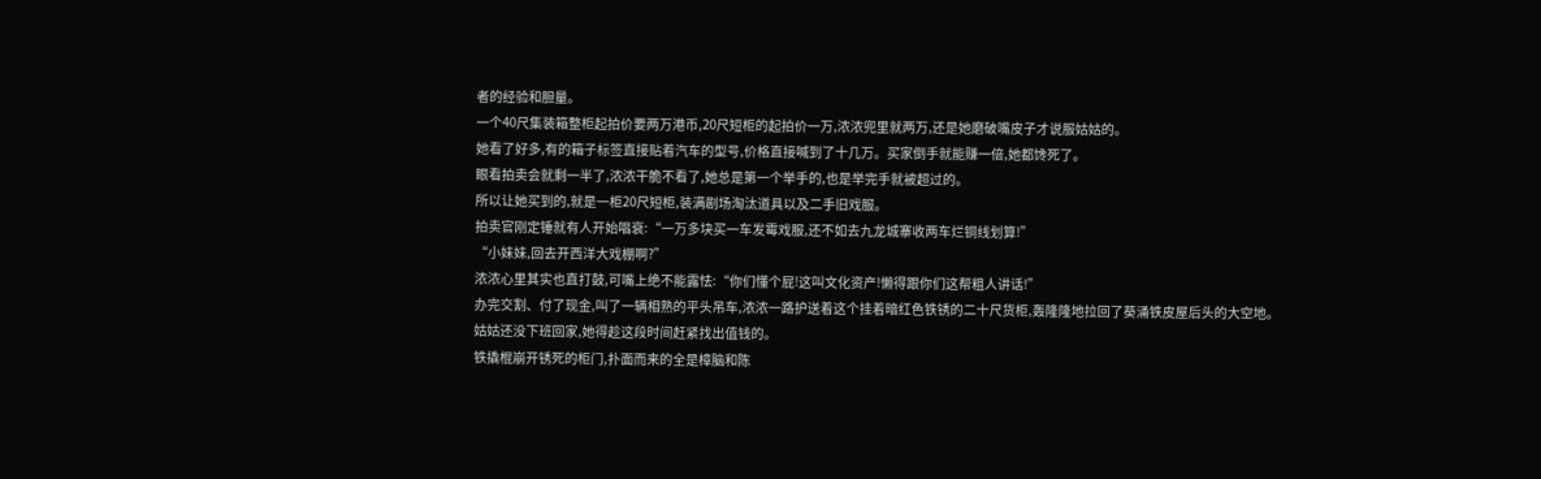者的经验和胆量。
一个40尺集装箱整柜起拍价要两万港币,20尺短柜的起拍价一万,浓浓兜里就两万,还是她磨破嘴皮子才说服姑姑的。
她看了好多,有的箱子标签直接贴着汽车的型号,价格直接喊到了十几万。买家倒手就能赚一倍,她都馋死了。
眼看拍卖会就剩一半了,浓浓干脆不看了,她总是第一个举手的,也是举完手就被超过的。
所以让她买到的,就是一柜20尺短柜,装满剧场淘汰道具以及二手旧戏服。
拍卖官刚定锤就有人开始唱衰:“一万多块买一车发霉戏服,还不如去九龙城寨收两车烂铜线划算!”
“小妹妹,回去开西洋大戏棚啊?”
浓浓心里其实也直打鼓,可嘴上绝不能露怯:“你们懂个屁!这叫文化资产!懒得跟你们这帮粗人讲话!”
办完交割、付了现金,叫了一辆相熟的平头吊车,浓浓一路护送着这个挂着暗红色铁锈的二十尺货柜,轰隆隆地拉回了葵涌铁皮屋后头的大空地。
姑姑还没下班回家,她得趁这段时间赶紧找出值钱的。
铁撬棍崩开锈死的柜门,扑面而来的全是樟脑和陈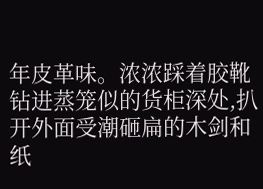年皮革味。浓浓踩着胶靴钻进蒸笼似的货柜深处,扒开外面受潮砸扁的木剑和纸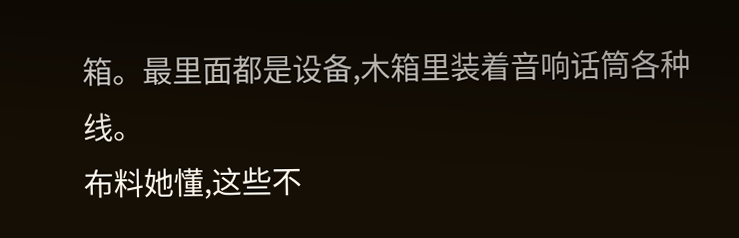箱。最里面都是设备,木箱里装着音响话筒各种线。
布料她懂,这些不